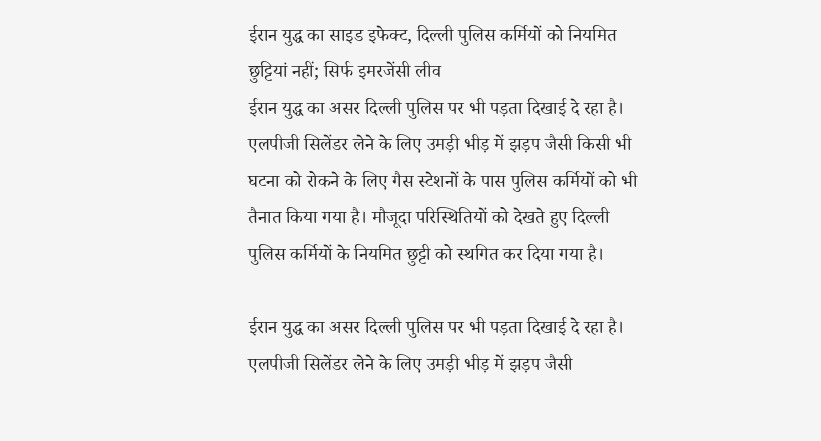ईरान युद्ध का साइड इफेक्ट, दिल्ली पुलिस कर्मियों को नियमित छुट्टियां नहीं; सिर्फ इमरजेंसी लीव
ईरान युद्ध का असर दिल्ली पुलिस पर भी पड़ता दिखाई दे रहा है। एलपीजी सिलेंडर लेने के लिए उमड़ी भीड़ में झड़प जैसी किसी भी घटना को रोकने के लिए गैस स्टेशनों के पास पुलिस कर्मियों को भी तैनात किया गया है। मौजूदा परिस्थितियों को देखते हुए दिल्ली पुलिस कर्मियों के नियमित छुट्टी को स्थगित कर दिया गया है।

ईरान युद्ध का असर दिल्ली पुलिस पर भी पड़ता दिखाई दे रहा है। एलपीजी सिलेंडर लेने के लिए उमड़ी भीड़ में झड़प जैसी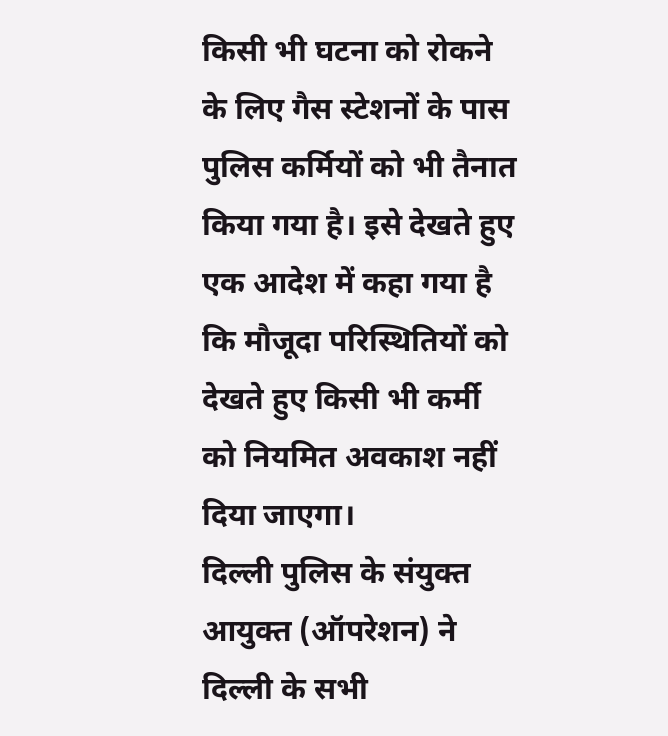किसी भी घटना को रोकने के लिए गैस स्टेशनों के पास पुलिस कर्मियों को भी तैनात किया गया है। इसे देखते हुए एक आदेश में कहा गया है कि मौजूदा परिस्थितियों को देखते हुए किसी भी कर्मी को नियमित अवकाश नहीं दिया जाएगा।
दिल्ली पुलिस के संयुक्त आयुक्त (ऑपरेशन) ने दिल्ली के सभी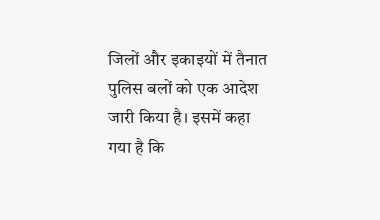जिलों और इकाइयों में तैनात पुलिस बलों को एक आदेश जारी किया है। इसमें कहा गया है कि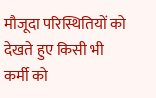मौजूदा परिस्थितियों को देखते हुए किसी भी कर्मी को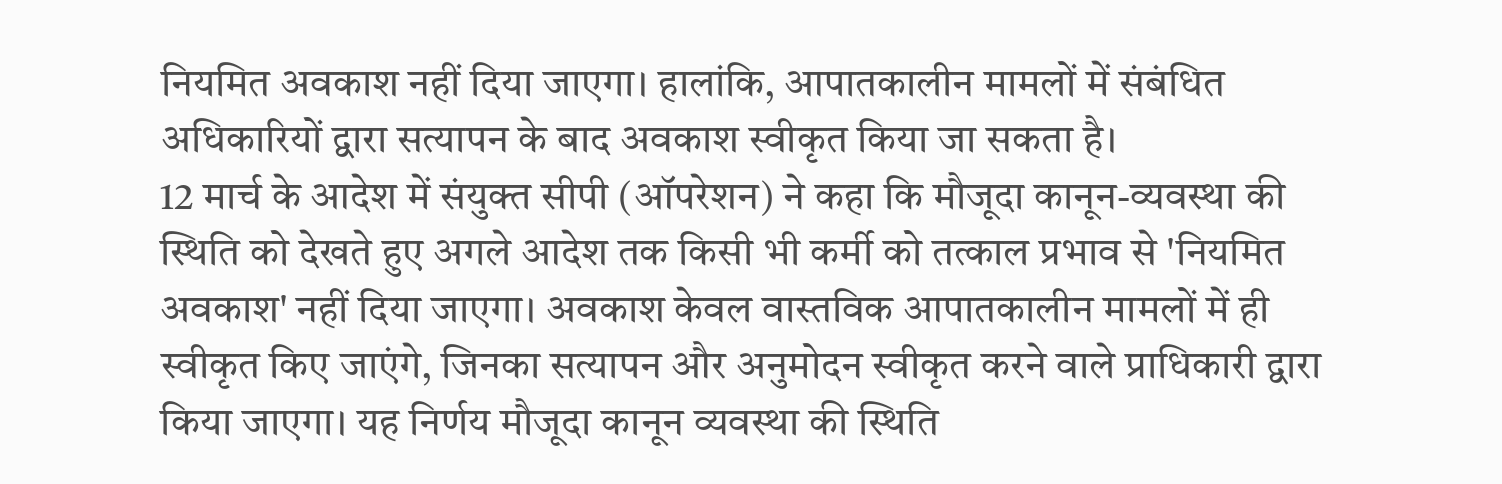नियमित अवकाश नहीं दिया जाएगा। हालांकि, आपातकालीन मामलों में संबंधित अधिकारियों द्वारा सत्यापन के बाद अवकाश स्वीकृत किया जा सकता है।
12 मार्च के आदेश में संयुक्त सीपी (ऑपरेशन) ने कहा कि मौजूदा कानून-व्यवस्था की स्थिति को देखते हुए अगले आदेश तक किसी भी कर्मी को तत्काल प्रभाव से 'नियमित अवकाश' नहीं दिया जाएगा। अवकाश केवल वास्तविक आपातकालीन मामलों में ही स्वीकृत किए जाएंगे, जिनका सत्यापन और अनुमोदन स्वीकृत करने वाले प्राधिकारी द्वारा किया जाएगा। यह निर्णय मौजूदा कानून व्यवस्था की स्थिति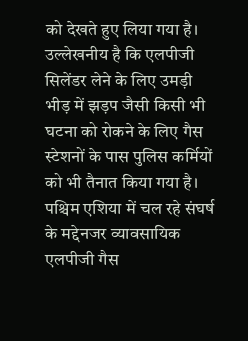को देखते हुए लिया गया है।
उल्लेखनीय है कि एलपीजी सिलेंडर लेने के लिए उमड़ी भीड़ में झड़प जैसी किसी भी घटना को रोकने के लिए गैस स्टेशनों के पास पुलिस कर्मियों को भी तैनात किया गया है। पश्चिम एशिया में चल रहे संघर्ष के मद्देनजर व्यावसायिक एलपीजी गैस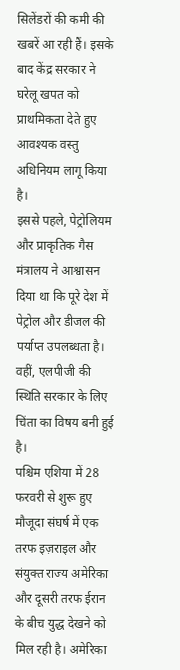सिलेंडरों की कमी की खबरें आ रही हैं। इसके बाद केंद्र सरकार ने घरेलू खपत को प्राथमिकता देते हुए आवश्यक वस्तु अधिनियम लागू किया है।
इससे पहले, पेट्रोलियम और प्राकृतिक गैस मंत्रालय ने आश्वासन दिया था कि पूरे देश में पेट्रोल और डीजल की पर्याप्त उपलब्धता है। वहीं, एलपीजी की स्थिति सरकार के लिए चिंता का विषय बनी हुई है।
पश्चिम एशिया में 28 फरवरी से शुरू हुए मौजूदा संघर्ष में एक तरफ इज़राइल और संयुक्त राज्य अमेरिका और दूसरी तरफ ईरान के बीच युद्ध देखने को मिल रही है। अमेरिका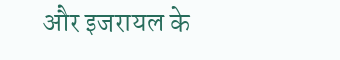और इजरायल के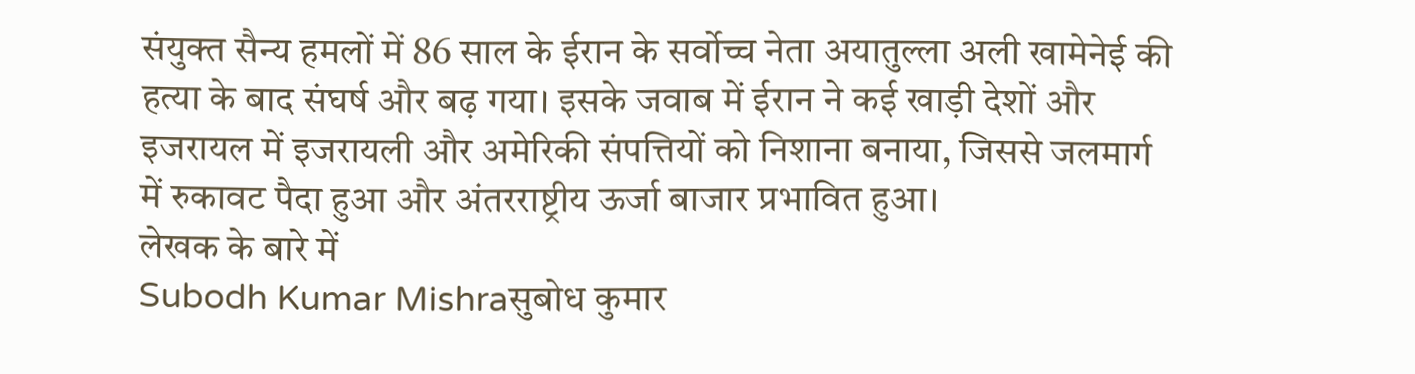संयुक्त सैन्य हमलों में 86 साल के ईरान के सर्वोच्च नेता अयातुल्ला अली खामेनेई की हत्या के बाद संघर्ष और बढ़ गया। इसके जवाब में ईरान ने कई खाड़ी देशों और इजरायल में इजरायली और अमेरिकी संपत्तियों को निशाना बनाया, जिससे जलमार्ग में रुकावट पैदा हुआ और अंतरराष्ट्रीय ऊर्जा बाजार प्रभावित हुआ।
लेखक के बारे में
Subodh Kumar Mishraसुबोध कुमार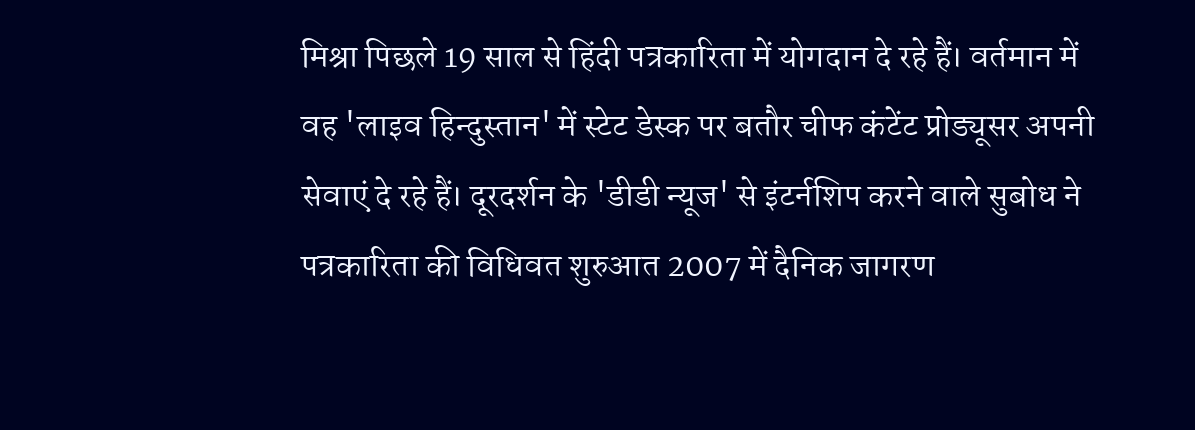मिश्रा पिछले 19 साल से हिंदी पत्रकारिता में योगदान दे रहे हैं। वर्तमान में वह 'लाइव हिन्दुस्तान' में स्टेट डेस्क पर बतौर चीफ कंटेंट प्रोड्यूसर अपनी सेवाएं दे रहे हैं। दूरदर्शन के 'डीडी न्यूज' से इंटर्नशिप करने वाले सुबोध ने पत्रकारिता की विधिवत शुरुआत 2007 में दैनिक जागरण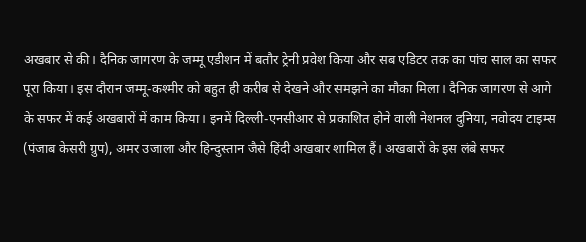अखबार से की। दैनिक जागरण के जम्मू एडीशन में बतौर ट्रेनी प्रवेश किया और सब एडिटर तक का पांच साल का सफर पूरा किया। इस दौरान जम्मू-कश्मीर को बहुत ही करीब से देखने और समझने का मौका मिला। दैनिक जागरण से आगे के सफर में कई अखबारों में काम किया। इनमें दिल्ली-एनसीआर से प्रकाशित होने वाली नेशनल दुनिया, नवोदय टाइम्स (पंजाब केसरी ग्रुप), अमर उजाला और हिन्दुस्तान जैसे हिंदी अखबार शामिल हैं। अखबारों के इस लंबे सफर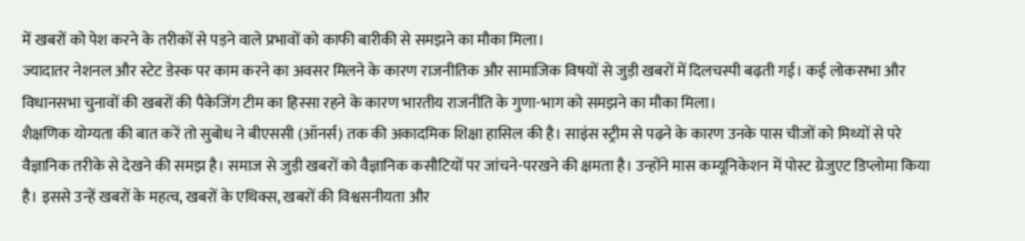में खबरों को पेश करने के तरीकों से पड़ने वाले प्रभावों को काफी बारीकी से समझने का मौका मिला।
ज्यादातर नेशनल और स्टेट डेस्क पर काम करने का अवसर मिलने के कारण राजनीतिक और सामाजिक विषयों से जुड़ी खबरों में दिलचस्पी बढ़ती गई। कई लोकसभा और विधानसभा चुनावों की खबरों की पैकेजिंग टीम का हिस्सा रहने के कारण भारतीय राजनीति के गुणा-भाग को समझने का मौका मिला।
शैक्षणिक योग्यता की बात करें तो सुबोध ने बीएससी (ऑनर्स) तक की अकादमिक शिक्षा हासिल की है। साइंस स्ट्रीम से पढ़ने के कारण उनके पास चीजों को मिथ्यों से परे वैज्ञानिक तरीके से देखने की समझ है। समाज से जुड़ी खबरों को वैज्ञानिक कसौटियों पर जांचने-परखने की क्षमता है। उन्होंने मास कम्यूनिकेशन में पोस्ट ग्रेजुएट डिप्लोमा किया है। इससे उन्हें खबरों के महत्व, खबरों के एथिक्स, खबरों की विश्वसनीयता और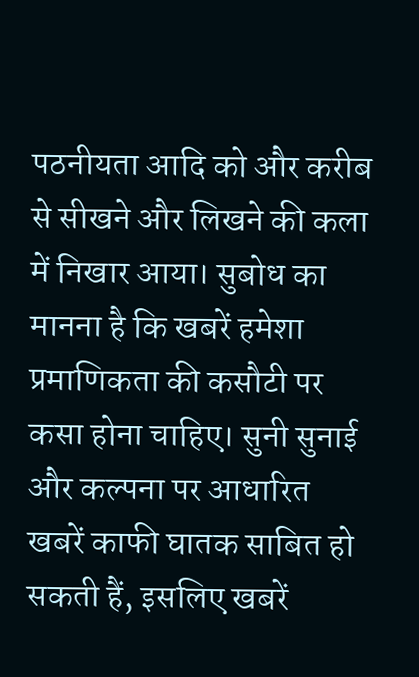पठनीयता आदि को और करीब से सीखने और लिखने की कला में निखार आया। सुबोध का मानना है कि खबरें हमेशा प्रमाणिकता की कसौटी पर कसा होना चाहिए। सुनी सुनाई और कल्पना पर आधारित खबरें काफी घातक साबित हो सकती हैं, इसलिए खबरें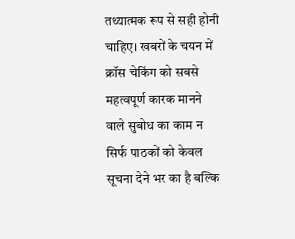तथ्यात्मक रूप से सही होनी चाहिए। खबरों के चयन में क्रॉस चेकिंग को सबसे महत्वपूर्ण कारक मानने वाले सुबोध का काम न सिर्फ पाठकों को केवल सूचना देने भर का है बल्कि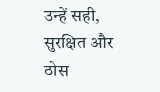उन्हें सही, सुरक्षित और ठोस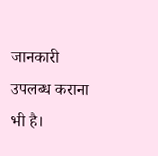जानकारी उपलब्ध कराना भी है।